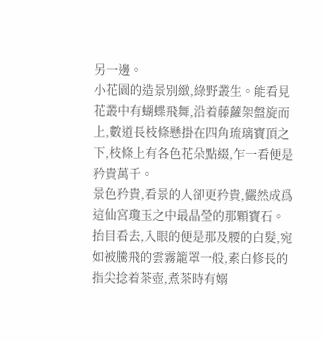另一邊。
小花園的造景別緻,綠野叢生。能看見花叢中有蝴蝶飛舞,沿着藤蘿架盤旋而上,數道長枝條懸掛在四角琉璃寶頂之下,枝條上有各色花朵點綴,乍一看便是矜貴萬千。
景色矜貴,看景的人卻更矜貴,儼然成爲這仙宮瓊玉之中最晶瑩的那顆寶石。
抬目看去,入眼的便是那及腰的白髮,宛如被騰飛的雲霧籠罩一般,素白修長的指尖捻着茶壺,煮茶時有嫋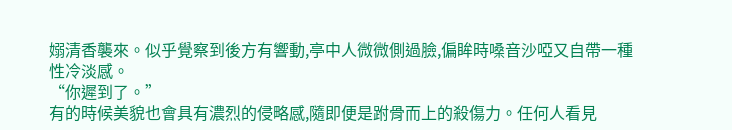嫋清香襲來。似乎覺察到後方有響動,亭中人微微側過臉,偏眸時嗓音沙啞又自帶一種性冷淡感。
“你遲到了。”
有的時候美貌也會具有濃烈的侵略感,隨即便是跗骨而上的殺傷力。任何人看見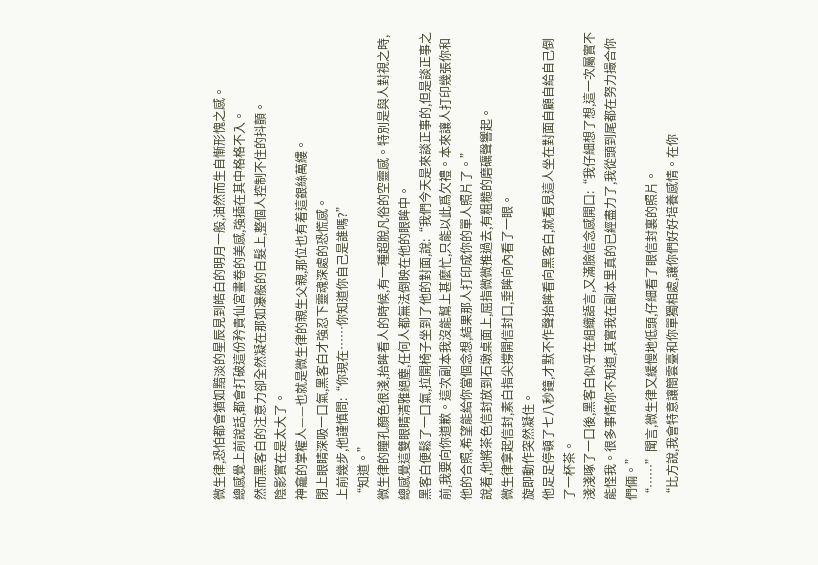微生律,恐怕都會猶如黯淡的星辰見到皓白的明月一般,油然而生自慚形愧之感。
總感覺上前說話,都會打破這份矜貴仙宮畫卷的美感,強插在其中格格不入。
然而黑客白的注意力卻全然凝在那如瀑般的白髮上,整個人控制不住的抖顫。
陰影實在是太大了。
神龕的掌權人——也就是微生律的親生父親,那位也有着這銀絲萬縷。
閉上眼睛深吸一口氣,黑客白才強忍下靈魂深處的恐慌感。
上前幾步,他謹慎問:“你現在……你知道你自己是誰嗎?”
“知道。”
微生律的瞳孔顏色很淺,抬眸看人的時候,有一種超脫凡俗的空靈感。特別是與人對視之時,總感覺這雙眼睛清雅絕塵,任何人都無法倒映在他的眼眸中。
黑客白便鬆了一口氣,拉開椅子坐到了他的對面,說:“我們今天是來談正事的,但是談正事之前,我要向你道歉。這次副本我沒能幫上甚麼忙,只能以此爲欠禮。本來讓人打印幾張你和他的合照,希望能給你當個念想,結果那人打印成你的單人照片了。”
說着,他將茶色信封放到石墩桌面上,屈指微微推過去,有粗糙的磨礪聲響起。
微生律拿起信封,素白指尖撐開信封口,垂眸向內看了一眼。
旋即動作突然凝住。
他足足停頓了七八秒鐘,才默不作聲抬眸看向黑客白,就看見這人坐在對面自顧自給自己倒了一杯茶。
淺淺啄了一口後,黑客白似乎在組織語言,又滿臉信念感開口:“我仔細想了想,這一次屬實不能怪我。很多事情你不知道,其實我在副本里真的已經盡力了,我從頭到尾都在努力撮合你們倆。”
“……”聞言,微生律又緩慢地低頭,仔細看了眼信封裏的照片。
“比方說,我會特意讓簡雲臺和你單獨相處,讓你們好好培養感情。在你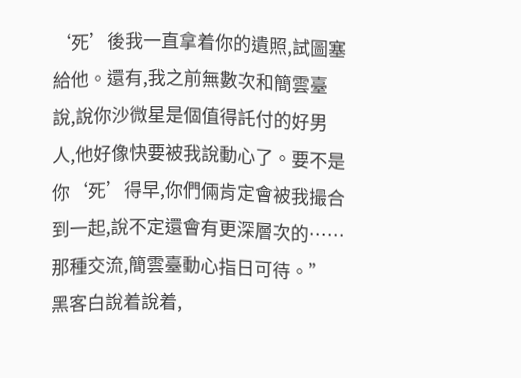‘死’後我一直拿着你的遺照,試圖塞給他。還有,我之前無數次和簡雲臺說,說你沙微星是個值得託付的好男人,他好像快要被我說動心了。要不是你‘死’得早,你們倆肯定會被我撮合到一起,說不定還會有更深層次的……那種交流,簡雲臺動心指日可待。”
黑客白說着說着,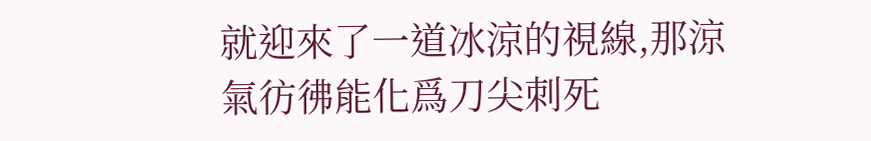就迎來了一道冰涼的視線,那涼氣彷彿能化爲刀尖刺死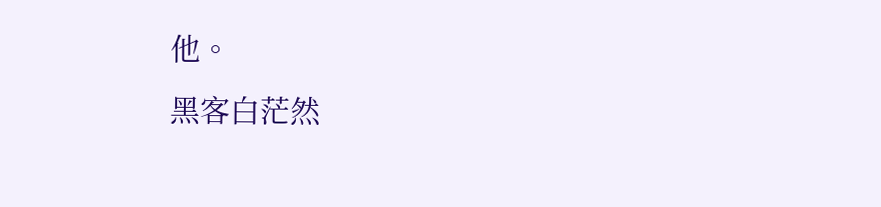他。
黑客白茫然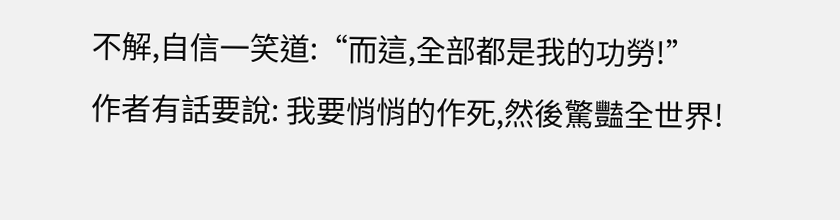不解,自信一笑道:“而這,全部都是我的功勞!”
作者有話要說: 我要悄悄的作死,然後驚豔全世界!